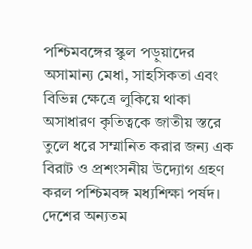পশ্চিমবঙ্গের স্কুল পড়ুয়াদের অসামান্য মেধা, সাহসিকতা এবং বিভিন্ন ক্ষেত্রে লুকিয়ে থাকা অসাধারণ কৃতিত্বকে জাতীয় স্তরে তুলে ধরে সম্মানিত করার জন্য এক বিরাট ও প্রশংসনীয় উদ্যোগ গ্রহণ করল পশ্চিমবঙ্গ মধ্যশিক্ষা পর্ষদ। দেশের অন্যতম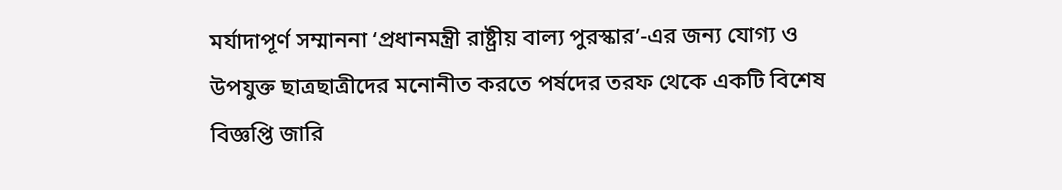মর্যাদাপূর্ণ সম্মাননা ‘প্রধানমন্ত্রী রাষ্ট্রীয় বাল্য পুরস্কার’-এর জন্য যোগ্য ও উপযুক্ত ছাত্রছাত্রীদের মনোনীত করতে পর্ষদের তরফ থেকে একটি বিশেষ বিজ্ঞপ্তি জারি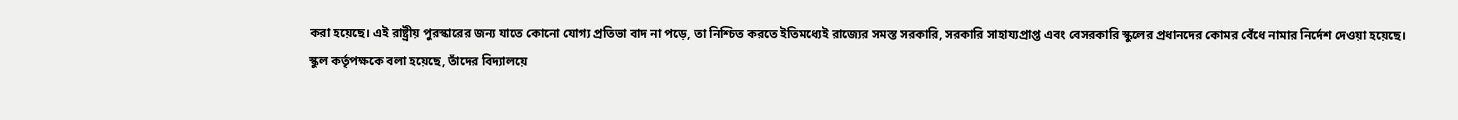করা হয়েছে। এই রাষ্ট্রীয় পুরস্কারের জন্য যাতে কোনো যোগ্য প্রতিভা বাদ না পড়ে, তা নিশ্চিত করতে ইতিমধ্যেই রাজ্যের সমস্ত সরকারি, সরকারি সাহায্যপ্রাপ্ত এবং বেসরকারি স্কুলের প্রধানদের কোমর বেঁধে নামার নির্দেশ দেওয়া হয়েছে।
স্কুল কর্তৃপক্ষকে বলা হয়েছে, তাঁদের বিদ্যালয়ে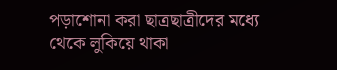পড়াশোনা করা ছাত্রছাত্রীদের মধ্যে থেকে লুকিয়ে থাকা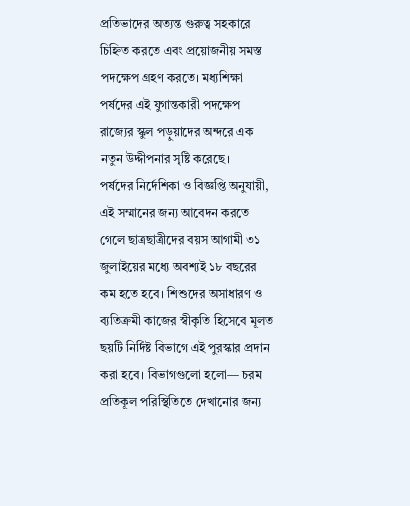প্রতিভাদের অত্যন্ত গুরুত্ব সহকারে চিহ্নিত করতে এবং প্রয়োজনীয় সমস্ত পদক্ষেপ গ্রহণ করতে। মধ্যশিক্ষা পর্ষদের এই যুগান্তকারী পদক্ষেপ রাজ্যের স্কুল পড়ুয়াদের অন্দরে এক নতুন উদ্দীপনার সৃষ্টি করেছে।
পর্ষদের নির্দেশিকা ও বিজ্ঞপ্তি অনুযায়ী, এই সম্মানের জন্য আবেদন করতে গেলে ছাত্রছাত্রীদের বয়স আগামী ৩১ জুলাইয়ের মধ্যে অবশ্যই ১৮ বছরের কম হতে হবে। শিশুদের অসাধারণ ও ব্যতিক্রমী কাজের স্বীকৃতি হিসেবে মূলত ছয়টি নির্দিষ্ট বিভাগে এই পুরস্কার প্রদান করা হবে। বিভাগগুলো হলো— চরম প্রতিকূল পরিস্থিতিতে দেখানোর জন্য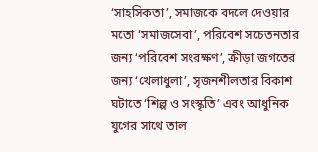‘সাহসিকতা’, সমাজকে বদলে দেওয়ার মতো ‘সমাজসেবা’, পরিবেশ সচেতনতার জন্য ‘পরিবেশ সংরক্ষণ’, ক্রীড়া জগতের জন্য ‘খেলাধুলা’, সৃজনশীলতার বিকাশ ঘটাতে ‘শিল্প ও সংস্কৃতি’ এবং আধুনিক যুগের সাথে তাল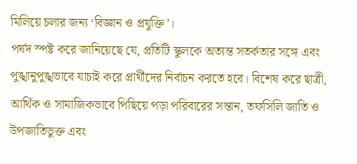মিলিয়ে চলার জন্য ‘বিজ্ঞান ও প্রযুক্তি’।
পর্ষদ স্পষ্ট করে জানিয়েছে যে, প্রতিটি স্কুলকে অত্যন্ত সতর্কতার সঙ্গে এবং পুঙ্খানুপুঙ্খভাবে যাচাই করে প্রার্থীদের নির্বাচন করতে হবে। বিশেষ করে ছাত্রী, আর্থিক ও সামাজিকভাবে পিছিয়ে পড়া পরিবারের সন্তান, তফসিলি জাতি ও উপজাতিভুক্ত এবং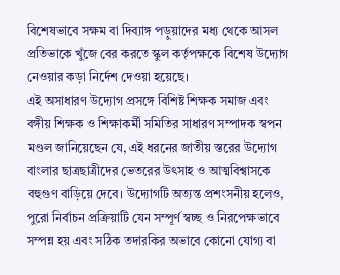বিশেষভাবে সক্ষম বা দিব্যাঙ্গ পড়ুয়াদের মধ্য থেকে আসল প্রতিভাকে খুঁজে বের করতে স্কুল কর্তৃপক্ষকে বিশেষ উদ্যোগ নেওয়ার কড়া নির্দেশ দেওয়া হয়েছে।
এই অসাধারণ উদ্যোগ প্রসঙ্গে বিশিষ্ট শিক্ষক সমাজ এবং বঙ্গীয় শিক্ষক ও শিক্ষাকর্মী সমিতির সাধারণ সম্পাদক স্বপন মণ্ডল জানিয়েছেন যে, এই ধরনের জাতীয় স্তরের উদ্যোগ বাংলার ছাত্রছাত্রীদের ভেতরের উৎসাহ ও আত্মবিশ্বাসকে বহুগুণ বাড়িয়ে দেবে। উদ্যোগটি অত্যন্ত প্রশংসনীয় হলেও, পুরো নির্বাচন প্রক্রিয়াটি যেন সম্পূর্ণ স্বচ্ছ ও নিরপেক্ষভাবে সম্পন্ন হয় এবং সঠিক তদারকির অভাবে কোনো যোগ্য বা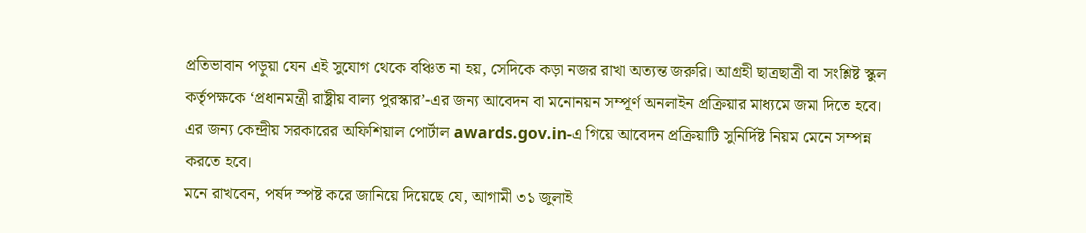প্রতিভাবান পড়ুয়া যেন এই সুযোগ থেকে বঞ্চিত না হয়, সেদিকে কড়া নজর রাখা অত্যন্ত জরুরি। আগ্রহী ছাত্রছাত্রী বা সংশ্লিষ্ট স্কুল কর্তৃপক্ষকে ‘প্রধানমন্ত্রী রাষ্ট্রীয় বাল্য পুরস্কার’-এর জন্য আবেদন বা মনোনয়ন সম্পূর্ণ অনলাইন প্রক্রিয়ার মাধ্যমে জমা দিতে হবে। এর জন্য কেন্দ্রীয় সরকারের অফিশিয়াল পোর্টাল awards.gov.in-এ গিয়ে আবেদন প্রক্রিয়াটি সুনির্দিষ্ট নিয়ম মেনে সম্পন্ন করতে হবে।
মনে রাখবেন, পর্ষদ স্পষ্ট করে জানিয়ে দিয়েছে যে, আগামী ৩১ জুলাই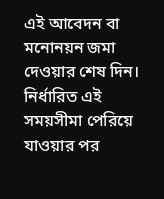এই আবেদন বা মনোনয়ন জমা দেওয়ার শেষ দিন। নির্ধারিত এই সময়সীমা পেরিয়ে যাওয়ার পর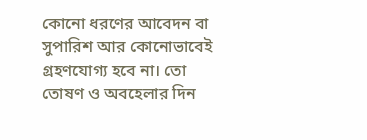কোনো ধরণের আবেদন বা সুপারিশ আর কোনোভাবেই গ্রহণযোগ্য হবে না। তো তোষণ ও অবহেলার দিন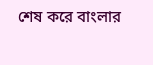শেষ করে বাংলার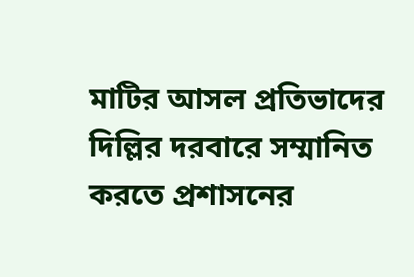মাটির আসল প্রতিভাদের দিল্লির দরবারে সম্মানিত করতে প্রশাসনের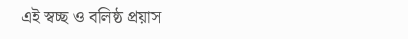এই স্বচ্ছ ও বলিষ্ঠ প্রয়াস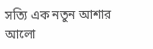সত্যি এক নতুন আশার আলো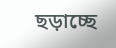ছড়াচ্ছে